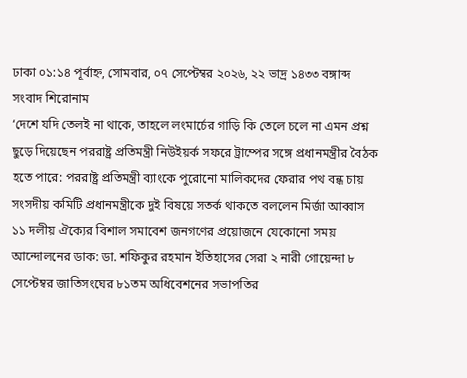ঢাকা ০১:১৪ পূর্বাহ্ন, সোমবার, ০৭ সেপ্টেম্বর ২০২৬, ২২ ভাদ্র ১৪৩৩ বঙ্গাব্দ
সংবাদ শিরোনাম
‘দেশে যদি তেলই না থাকে, তাহলে লংমার্চের গাড়ি কি তেলে চলে না এমন প্রশ্ন ছুড়ে দিয়েছেন পররাষ্ট্র প্রতিমন্ত্রী নিউইয়র্ক সফরে ট্রাম্পের সঙ্গে প্রধানমন্ত্রীর বৈঠক হতে পারে: পররাষ্ট্র প্রতিমন্ত্রী ব্যাংকে পুরোনো মালিকদের ফেরার পথ বন্ধ চায় সংসদীয় কমিটি প্রধানমন্ত্রীকে দুই বিষয়ে সতর্ক থাকতে বললেন মির্জা আব্বাস ১১ দলীয় ঐক্যের বিশাল সমাবেশ জনগণের প্রয়োজনে যেকোনো সময় আন্দোলনের ডাক: ডা. শফিকুর রহমান ইতিহাসের সেরা ২ নারী গোয়েন্দা ৮ সেপ্টেম্বর জাতিসংঘের ৮১তম অধিবেশনের সভাপতির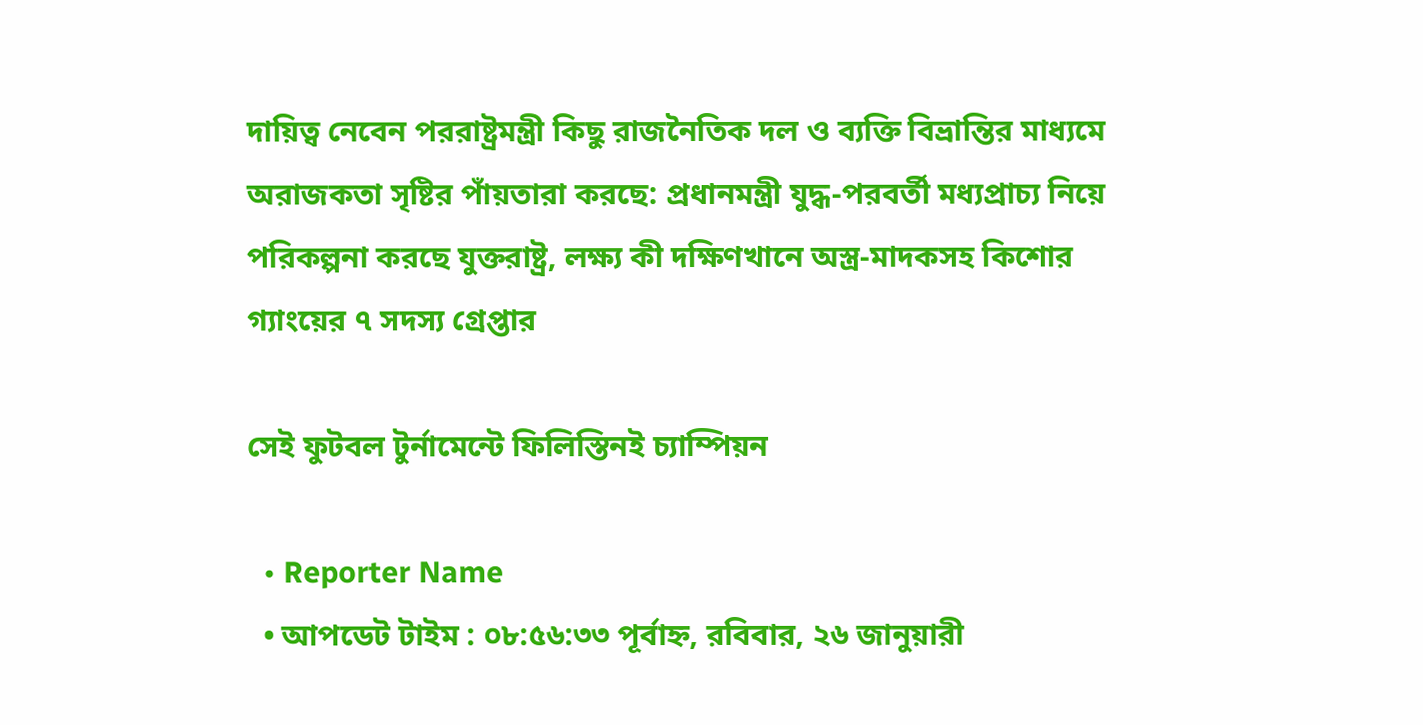দায়িত্ব নেবেন পররাষ্ট্রমন্ত্রী কিছু রাজনৈতিক দল ও ব্যক্তি বিভ্রান্তির মাধ্যমে অরাজকতা সৃষ্টির পাঁয়তারা করছে: প্রধানমন্ত্রী যুদ্ধ-পরবর্তী মধ্যপ্রাচ্য নিয়ে পরিকল্পনা করছে যুক্তরাষ্ট্র, লক্ষ্য কী দক্ষিণখানে অস্ত্র-মাদকসহ কিশোর গ্যাংয়ের ৭ সদস্য গ্রেপ্তার

সেই ফুটবল টুর্নামেন্টে ফিলিস্তিনই চ্যাম্পিয়ন

  • Reporter Name
  • আপডেট টাইম : ০৮:৫৬:৩৩ পূর্বাহ্ন, রবিবার, ২৬ জানুয়ারী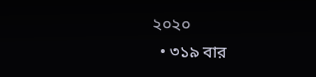২০২০
  • ৩১৯ বার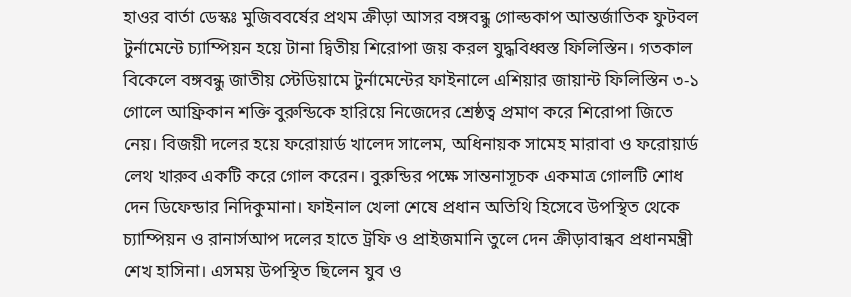হাওর বার্তা ডেস্কঃ মুজিববর্ষের প্রথম ক্রীড়া আসর বঙ্গবন্ধু গোল্ডকাপ আন্তর্জাতিক ফুটবল টুর্নামেন্টে চ্যাম্পিয়ন হয়ে টানা দ্বিতীয় শিরোপা জয় করল যুদ্ধবিধ্বস্ত ফিলিস্তিন। গতকাল বিকেলে বঙ্গবন্ধু জাতীয় স্টেডিয়ামে টুর্নামেন্টের ফাইনালে এশিয়ার জায়ান্ট ফিলিস্তিন ৩-১ গোলে আফ্রিকান শক্তি বুরুন্ডিকে হারিয়ে নিজেদের শ্রেষ্ঠত্ব প্রমাণ করে শিরোপা জিতে নেয়। বিজয়ী দলের হয়ে ফরোয়ার্ড খালেদ সালেম, অধিনায়ক সামেহ মারাবা ও ফরোয়ার্ড লেথ খারুব একটি করে গোল করেন। বুরুন্ডির পক্ষে সান্তনাসূচক একমাত্র গোলটি শোধ দেন ডিফেন্ডার নিদিকুমানা। ফাইনাল খেলা শেষে প্রধান অতিথি হিসেবে উপস্থিত থেকে চ্যাম্পিয়ন ও রানার্সআপ দলের হাতে ট্রফি ও প্রাইজমানি তুলে দেন ক্রীড়াবান্ধব প্রধানমন্ত্রী শেখ হাসিনা। এসময় উপস্থিত ছিলেন যুব ও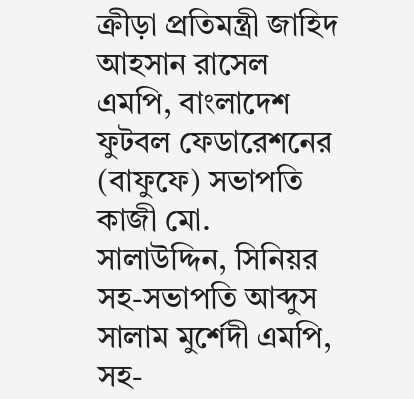ক্রীড়া প্রতিমন্ত্রী জাহিদ আহসান রাসেল এমপি, বাংলাদেশ ফুটবল ফেডারেশনের (বাফুফে) সভাপতি কাজী মো. সালাউদ্দিন, সিনিয়র সহ-সভাপতি আব্দুস সালাম মুর্শেদী এমপি, সহ-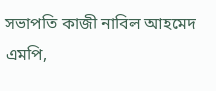সভাপতি কাজী নাবিল আহমেদ এমপি,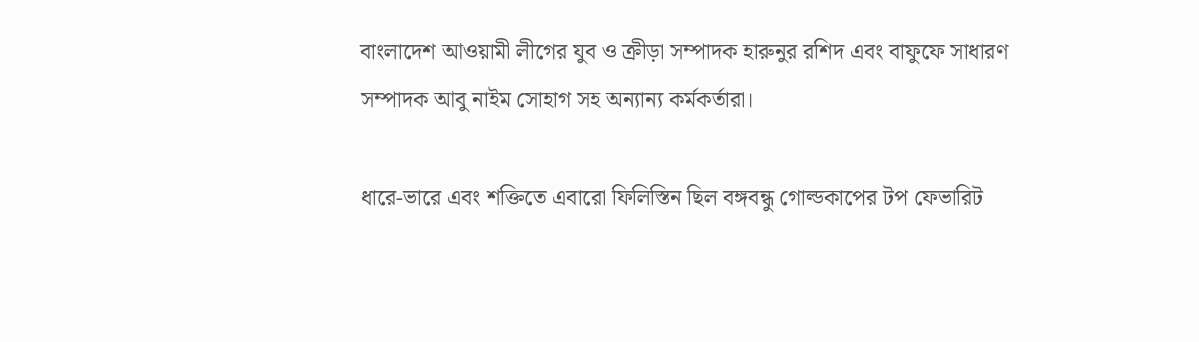বাংলাদেশ আওয়ামী লীগের যুব ও ক্রীড়া সম্পাদক হারুনুর রশিদ এবং বাফুফে সাধারণ সম্পাদক আবু নাইম সোহাগ সহ অন্যান্য কর্মকর্তারা।

ধারে-ভারে এবং শক্তিতে এবারো ফিলিস্তিন ছিল বঙ্গবন্ধু গোল্ডকাপের টপ ফেভারিট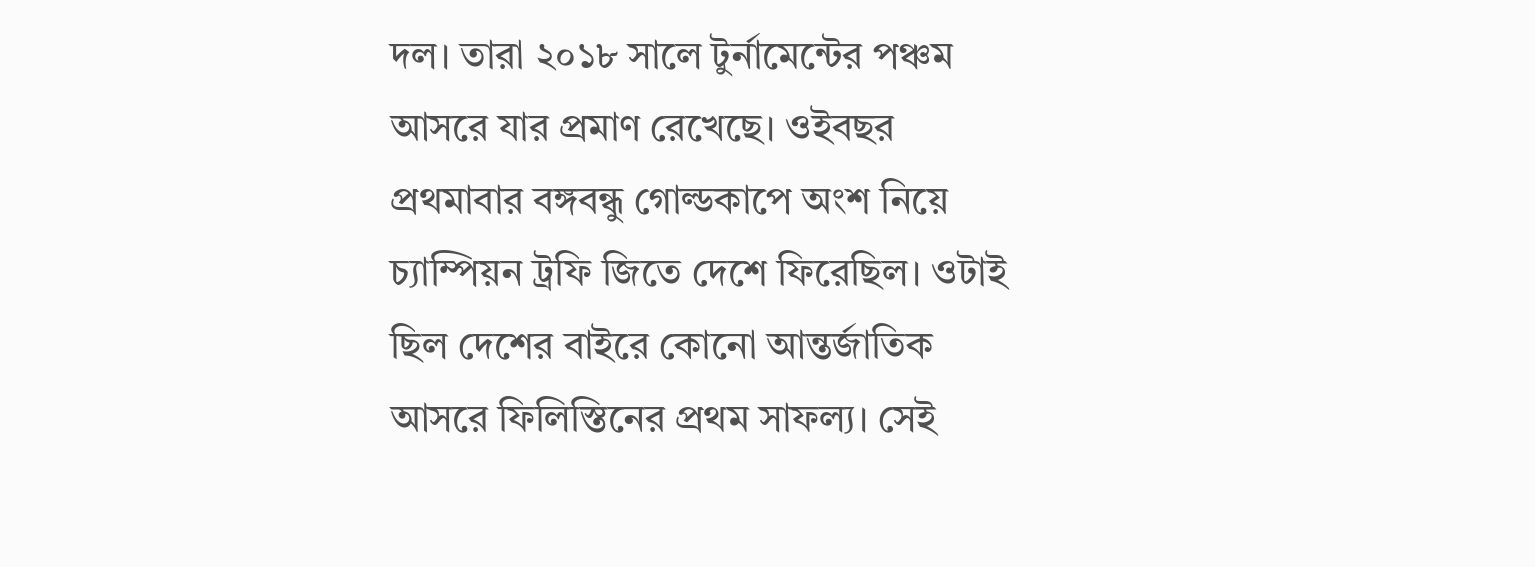দল। তারা ২০১৮ সালে টুর্নামেন্টের পঞ্চম আসরে যার প্রমাণ রেখেছে। ওইবছর প্রথমাবার বঙ্গবন্ধু গোল্ডকাপে অংশ নিয়ে চ্যাম্পিয়ন ট্রফি জিতে দেশে ফিরেছিল। ওটাই ছিল দেশের বাইরে কোনো আন্তর্জাতিক আসরে ফিলিস্তিনের প্রথম সাফল্য। সেই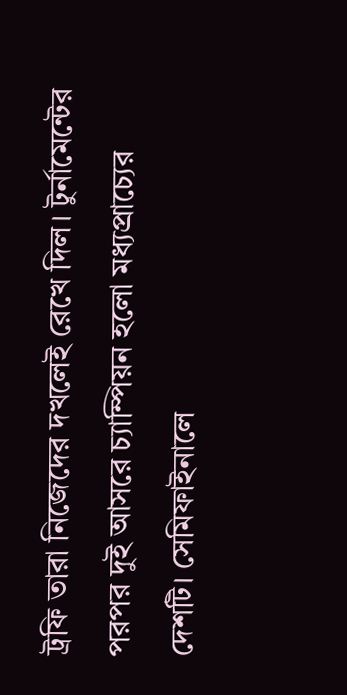ট্রফি তারা নিজেদের দখলেই রেখে দিল। টুর্নামেন্টের পরপর দুই আসরে চ্যাম্পিয়ন হলো মধ্যপ্রাচ্যের দেশটি। সেমিফাইনালে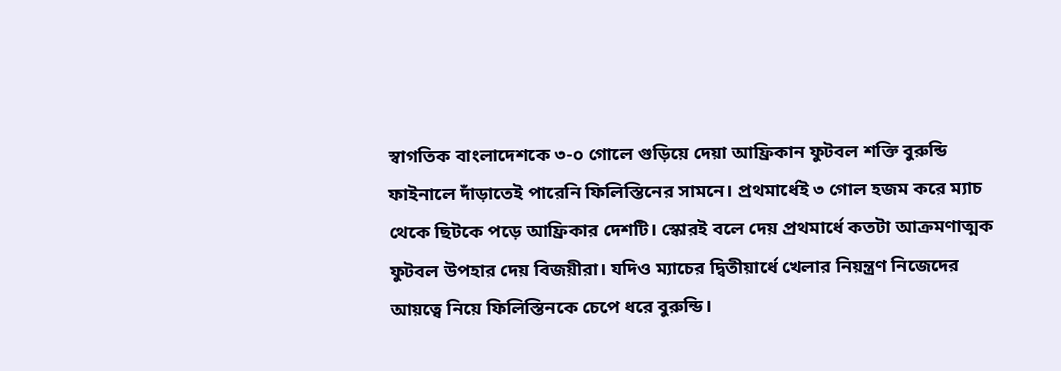স্বাগতিক বাংলাদেশকে ৩-০ গোলে গুড়িয়ে দেয়া আফ্রিকান ফুটবল শক্তি বুরুন্ডি ফাইনালে দাঁড়াতেই পারেনি ফিলিস্তিনের সামনে। প্রথমার্ধেই ৩ গোল হজম করে ম্যাচ থেকে ছিটকে পড়ে আফ্রিকার দেশটি। স্কোরই বলে দেয় প্রথমার্ধে কতটা আক্রমণাত্মক ফুটবল উপহার দেয় বিজয়ীরা। যদিও ম্যাচের দ্বিতীয়ার্ধে খেলার নিয়ন্ত্রণ নিজেদের আয়ত্বে নিয়ে ফিলিস্তিনকে চেপে ধরে বুরুন্ডি।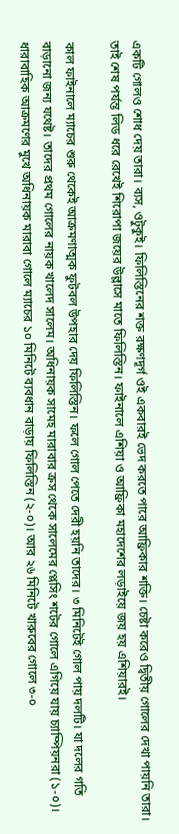একটি গোলও শোধ দেয় তারা। ব্যস, ওটুকুই। ফিলিস্তিনের শক্ত রক্ষণদূর্গ ওই একবারই ভেদ করতে পারে আফ্রিকার শক্তি। চেষ্টা করেও দ্বিতীয় গোলের দেখা পায়নি তারা। তাই শেষ পর্যন্ত লিড ধরে রেখেই শিরোপা জয়ের উল্লাসে মাতে ফিলিস্তিন। ফাইনালে এশিয়া ও আফ্রিকা মহাদেশের লড়াইয়ে জয় হয় এশিয়ারই।

কাল ফাইনালে ম্যাচের শুরু থেকেই আক্রমণাত্মক ফুটবল উপহার দেয় ফিলিস্তিন। ফলে গোল পেতে দেরী হয়নি তাদের। ৩ মিনিটেই গোল পায় দলটি। যা দলের গতি বাড়ানো জন্য যথেষ্ট। তাদের প্রথম গোলের নায়ক খালেদ সালেম। অধিনায়ক সামেহ মারাবার ক্রস থেকে সালেমের প্লেসিং শটের গোলে এগিয়ে যায় চ্যাম্পিয়নরা (১-০)। ধারাবাহিক আক্রমণের মুখে অধিনায়ক মারাবা গোলে ম্যাচের ১০ মিনিটে ব্যবধান বাড়ায় ফিলিস্তিন (২-০)। আর ২৬ মিনিটে খারুবের গোলে ৩-০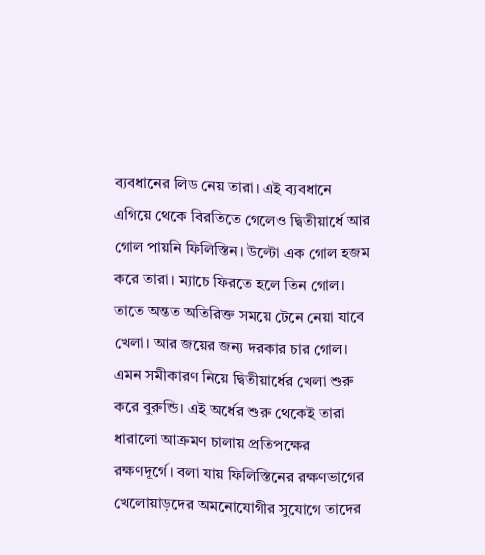ব্যবধানের লিড নেয় তারা। এই ব্যবধানে এগিয়ে থেকে বিরতিতে গেলেও দ্বিতীয়ার্ধে আর গোল পায়নি ফিলিস্তিন। উল্টো এক গোল হজম করে তারা। ম্যাচে ফিরতে হলে তিন গোল। তাতে অন্তত অতিরিক্ত সময়ে টেনে নেয়া যাবে খেলা। আর জয়ের জন্য দরকার চার গোল। এমন সমীকারণ নিয়ে দ্বিতীয়ার্ধের খেলা শুরু করে বুরুন্ডি। এই অর্ধের শুরু থেকেই তারা ধারালো আক্রমণ চালায় প্রতিপক্ষের রক্ষণদূর্গে। বলা যায় ফিলিস্তিনের রক্ষণভাগের খেলোয়াড়দের অমনোযোগীর সুযোগে তাদের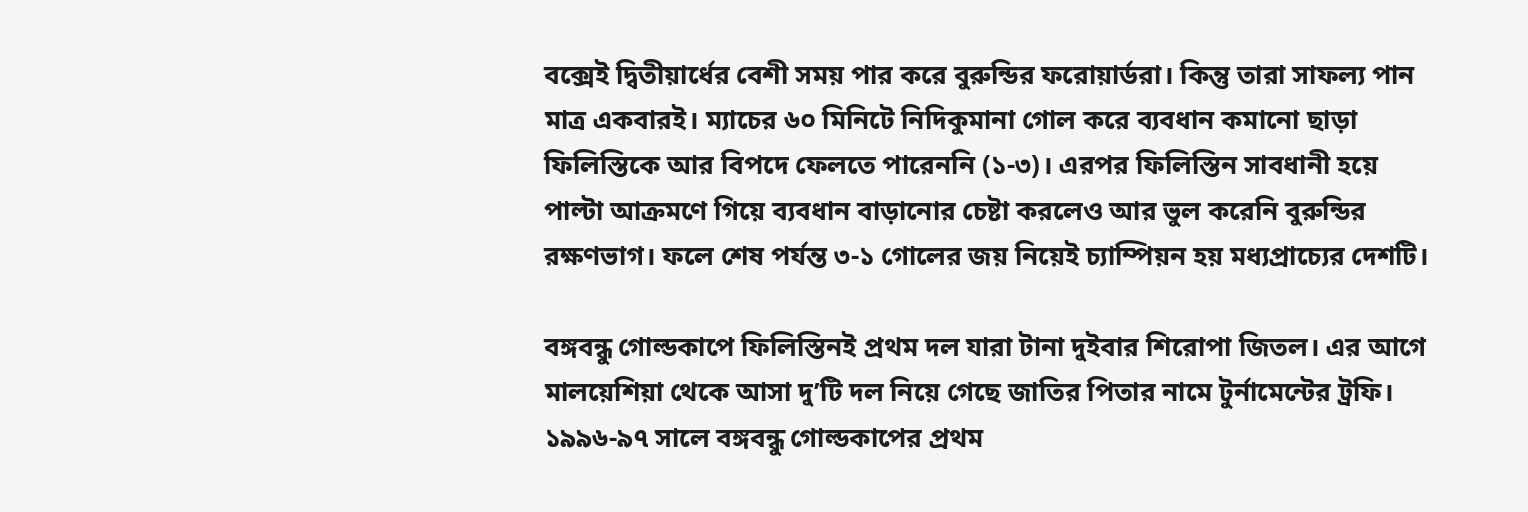বক্সেই দ্বিতীয়ার্ধের বেশী সময় পার করে বুরুন্ডির ফরোয়ার্ডরা। কিন্তু তারা সাফল্য পান মাত্র একবারই। ম্যাচের ৬০ মিনিটে নিদিকুমানা গোল করে ব্যবধান কমানো ছাড়া ফিলিস্তিকে আর বিপদে ফেলতে পারেননি (১-৩)। এরপর ফিলিস্তিন সাবধানী হয়ে পাল্টা আক্রমণে গিয়ে ব্যবধান বাড়ানোর চেষ্টা করলেও আর ভুল করেনি বুরুন্ডির রক্ষণভাগ। ফলে শেষ পর্যন্ত ৩-১ গোলের জয় নিয়েই চ্যাম্পিয়ন হয় মধ্যপ্রাচ্যের দেশটি।

বঙ্গবন্ধু গোল্ডকাপে ফিলিস্তিনই প্রথম দল যারা টানা দুইবার শিরোপা জিতল। এর আগে মালয়েশিয়া থেকে আসা দু’টি দল নিয়ে গেছে জাতির পিতার নামে টুর্নামেন্টের ট্রফি। ১৯৯৬-৯৭ সালে বঙ্গবন্ধু গোল্ডকাপের প্রথম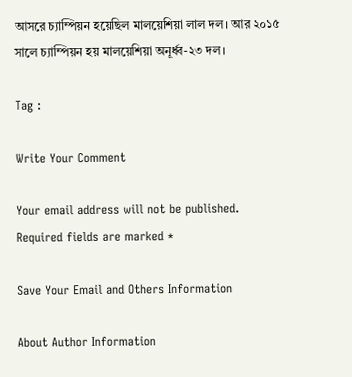আসরে চ্যাম্পিয়ন হয়েছিল মালয়েশিয়া লাল দল। আর ২০১৫ সালে চ্যাম্পিয়ন হয় মালয়েশিয়া অনূর্ধ্ব-২৩ দল।

Tag :

Write Your Comment

Your email address will not be published. Required fields are marked *

Save Your Email and Others Information

About Author Information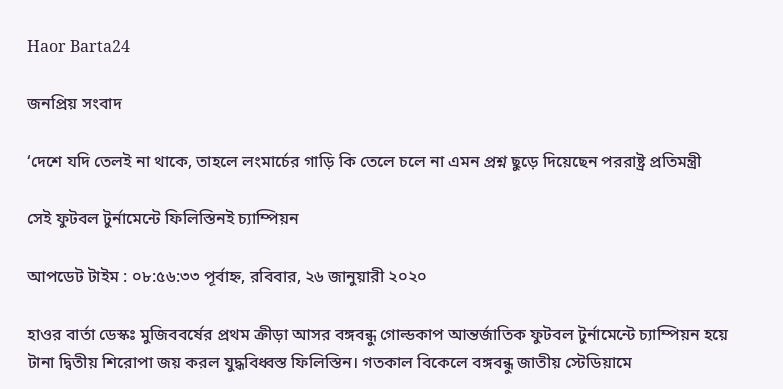Haor Barta24

জনপ্রিয় সংবাদ

‘দেশে যদি তেলই না থাকে, তাহলে লংমার্চের গাড়ি কি তেলে চলে না এমন প্রশ্ন ছুড়ে দিয়েছেন পররাষ্ট্র প্রতিমন্ত্রী

সেই ফুটবল টুর্নামেন্টে ফিলিস্তিনই চ্যাম্পিয়ন

আপডেট টাইম : ০৮:৫৬:৩৩ পূর্বাহ্ন, রবিবার, ২৬ জানুয়ারী ২০২০

হাওর বার্তা ডেস্কঃ মুজিববর্ষের প্রথম ক্রীড়া আসর বঙ্গবন্ধু গোল্ডকাপ আন্তর্জাতিক ফুটবল টুর্নামেন্টে চ্যাম্পিয়ন হয়ে টানা দ্বিতীয় শিরোপা জয় করল যুদ্ধবিধ্বস্ত ফিলিস্তিন। গতকাল বিকেলে বঙ্গবন্ধু জাতীয় স্টেডিয়ামে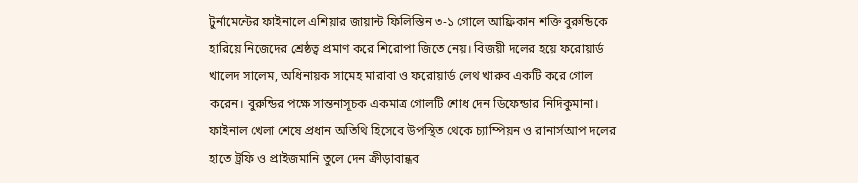টুর্নামেন্টের ফাইনালে এশিয়ার জায়ান্ট ফিলিস্তিন ৩-১ গোলে আফ্রিকান শক্তি বুরুন্ডিকে হারিয়ে নিজেদের শ্রেষ্ঠত্ব প্রমাণ করে শিরোপা জিতে নেয়। বিজয়ী দলের হয়ে ফরোয়ার্ড খালেদ সালেম, অধিনায়ক সামেহ মারাবা ও ফরোয়ার্ড লেথ খারুব একটি করে গোল করেন। বুরুন্ডির পক্ষে সান্তনাসূচক একমাত্র গোলটি শোধ দেন ডিফেন্ডার নিদিকুমানা। ফাইনাল খেলা শেষে প্রধান অতিথি হিসেবে উপস্থিত থেকে চ্যাম্পিয়ন ও রানার্সআপ দলের হাতে ট্রফি ও প্রাইজমানি তুলে দেন ক্রীড়াবান্ধব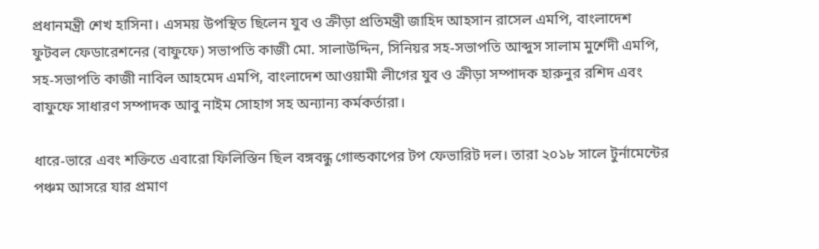প্রধানমন্ত্রী শেখ হাসিনা। এসময় উপস্থিত ছিলেন যুব ও ক্রীড়া প্রতিমন্ত্রী জাহিদ আহসান রাসেল এমপি, বাংলাদেশ ফুটবল ফেডারেশনের (বাফুফে) সভাপতি কাজী মো. সালাউদ্দিন, সিনিয়র সহ-সভাপতি আব্দুস সালাম মুর্শেদী এমপি, সহ-সভাপতি কাজী নাবিল আহমেদ এমপি, বাংলাদেশ আওয়ামী লীগের যুব ও ক্রীড়া সম্পাদক হারুনুর রশিদ এবং বাফুফে সাধারণ সম্পাদক আবু নাইম সোহাগ সহ অন্যান্য কর্মকর্তারা।

ধারে-ভারে এবং শক্তিতে এবারো ফিলিস্তিন ছিল বঙ্গবন্ধু গোল্ডকাপের টপ ফেভারিট দল। তারা ২০১৮ সালে টুর্নামেন্টের পঞ্চম আসরে যার প্রমাণ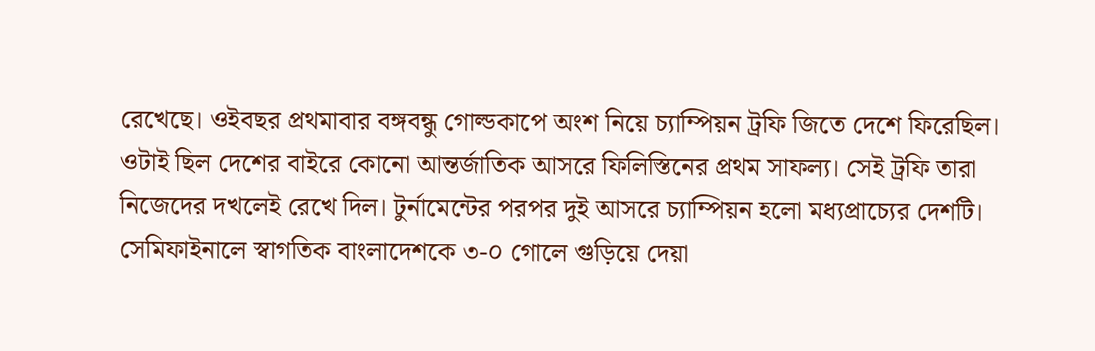রেখেছে। ওইবছর প্রথমাবার বঙ্গবন্ধু গোল্ডকাপে অংশ নিয়ে চ্যাম্পিয়ন ট্রফি জিতে দেশে ফিরেছিল। ওটাই ছিল দেশের বাইরে কোনো আন্তর্জাতিক আসরে ফিলিস্তিনের প্রথম সাফল্য। সেই ট্রফি তারা নিজেদের দখলেই রেখে দিল। টুর্নামেন্টের পরপর দুই আসরে চ্যাম্পিয়ন হলো মধ্যপ্রাচ্যের দেশটি। সেমিফাইনালে স্বাগতিক বাংলাদেশকে ৩-০ গোলে গুড়িয়ে দেয়া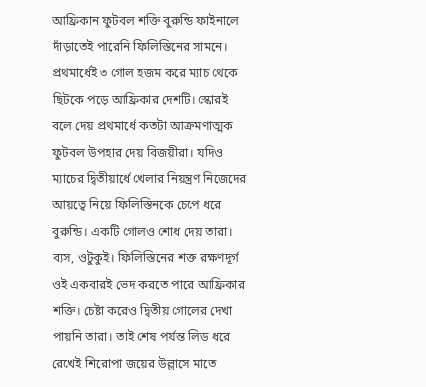আফ্রিকান ফুটবল শক্তি বুরুন্ডি ফাইনালে দাঁড়াতেই পারেনি ফিলিস্তিনের সামনে। প্রথমার্ধেই ৩ গোল হজম করে ম্যাচ থেকে ছিটকে পড়ে আফ্রিকার দেশটি। স্কোরই বলে দেয় প্রথমার্ধে কতটা আক্রমণাত্মক ফুটবল উপহার দেয় বিজয়ীরা। যদিও ম্যাচের দ্বিতীয়ার্ধে খেলার নিয়ন্ত্রণ নিজেদের আয়ত্বে নিয়ে ফিলিস্তিনকে চেপে ধরে বুরুন্ডি। একটি গোলও শোধ দেয় তারা। ব্যস, ওটুকুই। ফিলিস্তিনের শক্ত রক্ষণদূর্গ ওই একবারই ভেদ করতে পারে আফ্রিকার শক্তি। চেষ্টা করেও দ্বিতীয় গোলের দেখা পায়নি তারা। তাই শেষ পর্যন্ত লিড ধরে রেখেই শিরোপা জয়ের উল্লাসে মাতে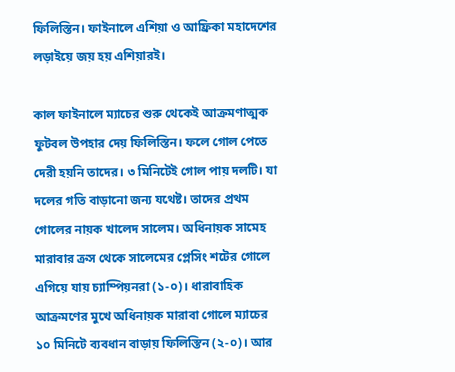ফিলিস্তিন। ফাইনালে এশিয়া ও আফ্রিকা মহাদেশের লড়াইয়ে জয় হয় এশিয়ারই।

কাল ফাইনালে ম্যাচের শুরু থেকেই আক্রমণাত্মক ফুটবল উপহার দেয় ফিলিস্তিন। ফলে গোল পেতে দেরী হয়নি তাদের। ৩ মিনিটেই গোল পায় দলটি। যা দলের গতি বাড়ানো জন্য যথেষ্ট। তাদের প্রথম গোলের নায়ক খালেদ সালেম। অধিনায়ক সামেহ মারাবার ক্রস থেকে সালেমের প্লেসিং শটের গোলে এগিয়ে যায় চ্যাম্পিয়নরা (১-০)। ধারাবাহিক আক্রমণের মুখে অধিনায়ক মারাবা গোলে ম্যাচের ১০ মিনিটে ব্যবধান বাড়ায় ফিলিস্তিন (২-০)। আর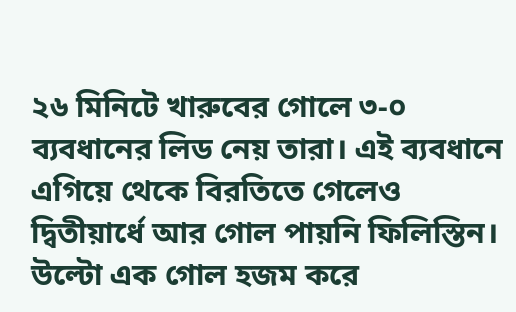২৬ মিনিটে খারুবের গোলে ৩-০ ব্যবধানের লিড নেয় তারা। এই ব্যবধানে এগিয়ে থেকে বিরতিতে গেলেও দ্বিতীয়ার্ধে আর গোল পায়নি ফিলিস্তিন। উল্টো এক গোল হজম করে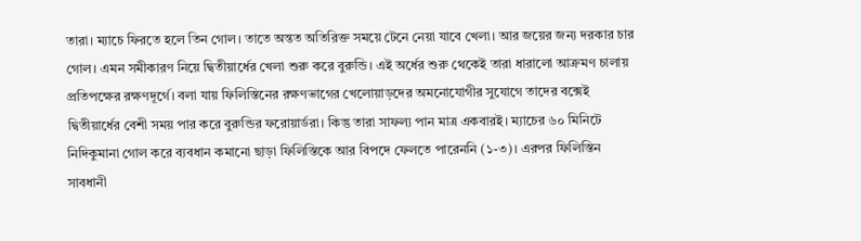তারা। ম্যাচে ফিরতে হলে তিন গোল। তাতে অন্তত অতিরিক্ত সময়ে টেনে নেয়া যাবে খেলা। আর জয়ের জন্য দরকার চার গোল। এমন সমীকারণ নিয়ে দ্বিতীয়ার্ধের খেলা শুরু করে বুরুন্ডি। এই অর্ধের শুরু থেকেই তারা ধারালো আক্রমণ চালায় প্রতিপক্ষের রক্ষণদূর্গে। বলা যায় ফিলিস্তিনের রক্ষণভাগের খেলোয়াড়দের অমনোযোগীর সুযোগে তাদের বক্সেই দ্বিতীয়ার্ধের বেশী সময় পার করে বুরুন্ডির ফরোয়ার্ডরা। কিন্তু তারা সাফল্য পান মাত্র একবারই। ম্যাচের ৬০ মিনিটে নিদিকুমানা গোল করে ব্যবধান কমানো ছাড়া ফিলিস্তিকে আর বিপদে ফেলতে পারেননি (১-৩)। এরপর ফিলিস্তিন সাবধানী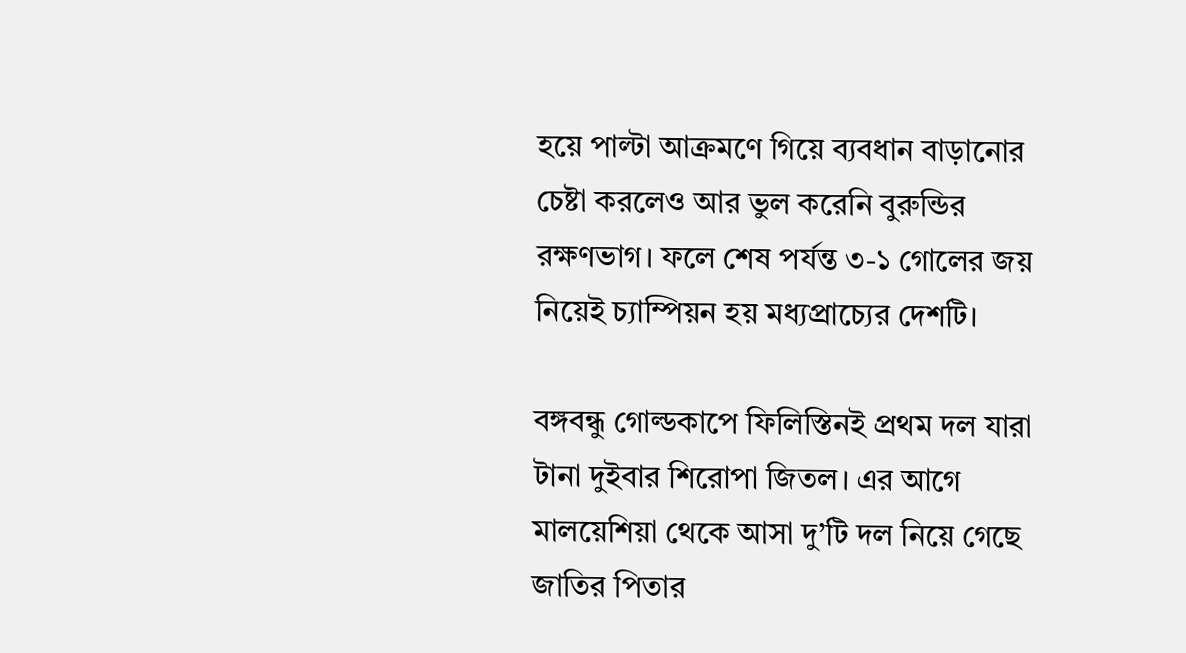হয়ে পাল্টা আক্রমণে গিয়ে ব্যবধান বাড়ানোর চেষ্টা করলেও আর ভুল করেনি বুরুন্ডির রক্ষণভাগ। ফলে শেষ পর্যন্ত ৩-১ গোলের জয় নিয়েই চ্যাম্পিয়ন হয় মধ্যপ্রাচ্যের দেশটি।

বঙ্গবন্ধু গোল্ডকাপে ফিলিস্তিনই প্রথম দল যারা টানা দুইবার শিরোপা জিতল। এর আগে মালয়েশিয়া থেকে আসা দু’টি দল নিয়ে গেছে জাতির পিতার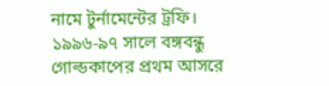নামে টুর্নামেন্টের ট্রফি। ১৯৯৬-৯৭ সালে বঙ্গবন্ধু গোল্ডকাপের প্রথম আসরে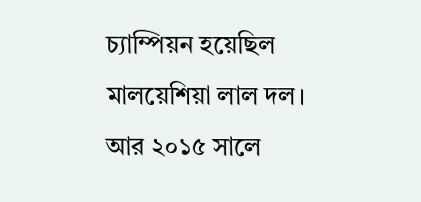চ্যাম্পিয়ন হয়েছিল মালয়েশিয়া লাল দল। আর ২০১৫ সালে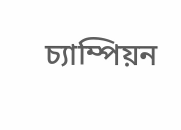চ্যাম্পিয়ন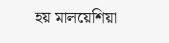হয় মালয়েশিয়া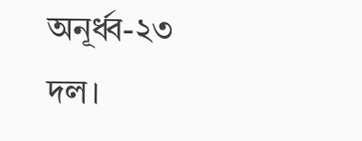অনূর্ধ্ব-২৩ দল।